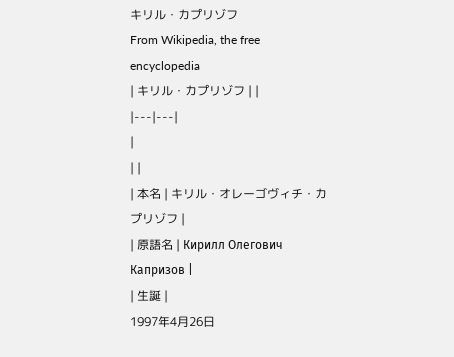キリル・カプリゾフ
From Wikipedia, the free encyclopedia
| キリル・カプリゾフ | |
|---|---|
|
| |
| 本名 | キリル・オレーゴヴィチ・カプリゾフ |
| 原語名 | Кирилл Олегович Капризов |
| 生誕 |
1997年4月26日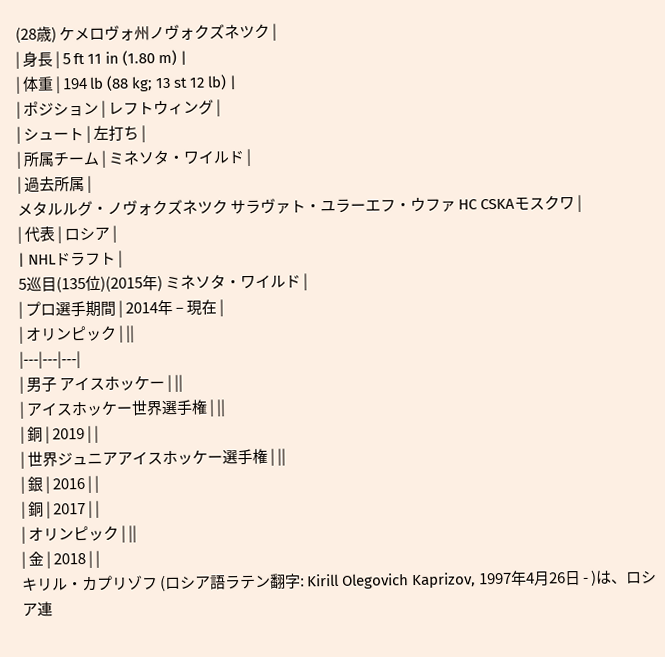(28歳) ケメロヴォ州ノヴォクズネツク |
| 身長 | 5 ft 11 in (1.80 m) |
| 体重 | 194 lb (88 kg; 13 st 12 lb) |
| ポジション | レフトウィング |
| シュート | 左打ち |
| 所属チーム | ミネソタ・ワイルド |
| 過去所属 |
メタルルグ・ノヴォクズネツク サラヴァト・ユラーエフ・ウファ HC CSKAモスクワ |
| 代表 | ロシア |
| NHLドラフト |
5巡目(135位)(2015年) ミネソタ・ワイルド |
| プロ選手期間 | 2014年 – 現在 |
| オリンピック | ||
|---|---|---|
| 男子 アイスホッケー | ||
| アイスホッケー世界選手権 | ||
| 銅 | 2019 | |
| 世界ジュニアアイスホッケー選手権 | ||
| 銀 | 2016 | |
| 銅 | 2017 | |
| オリンピック | ||
| 金 | 2018 | |
キリル・カプリゾフ (ロシア語ラテン翻字: Kirill Olegovich Kaprizov, 1997年4月26日 - )は、ロシア連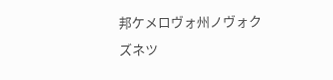邦ケメロヴォ州ノヴォクズネツ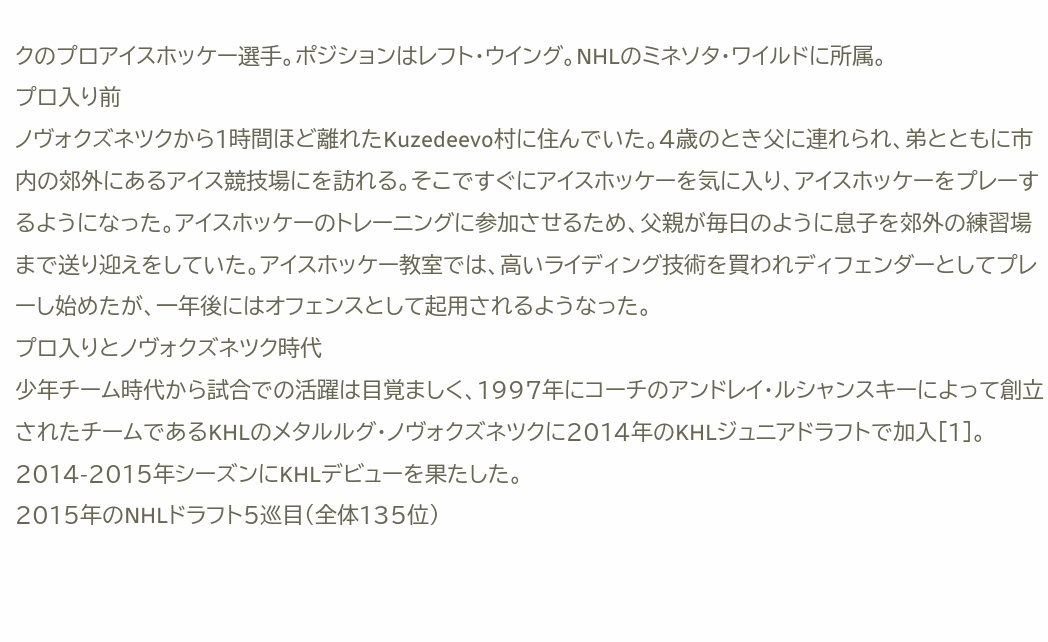クのプロアイスホッケー選手。ポジションはレフト・ウイング。NHLのミネソタ・ワイルドに所属。
プロ入り前
ノヴォクズネツクから1時間ほど離れたKuzedeevo村に住んでいた。4歳のとき父に連れられ、弟とともに市内の郊外にあるアイス競技場にを訪れる。そこですぐにアイスホッケーを気に入り、アイスホッケーをプレーするようになった。アイスホッケーのトレーニングに参加させるため、父親が毎日のように息子を郊外の練習場まで送り迎えをしていた。アイスホッケー教室では、高いライディング技術を買われディフェンダーとしてプレーし始めたが、一年後にはオフェンスとして起用されるようなった。
プロ入りとノヴォクズネツク時代
少年チーム時代から試合での活躍は目覚ましく、1997年にコーチのアンドレイ・ルシャンスキーによって創立されたチームであるKHLのメタルルグ・ノヴォクズネツクに2014年のKHLジュニアドラフトで加入[1]。2014-2015年シーズンにKHLデビューを果たした。
2015年のNHLドラフト5巡目(全体135位)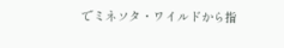でミネソタ・ワイルドから指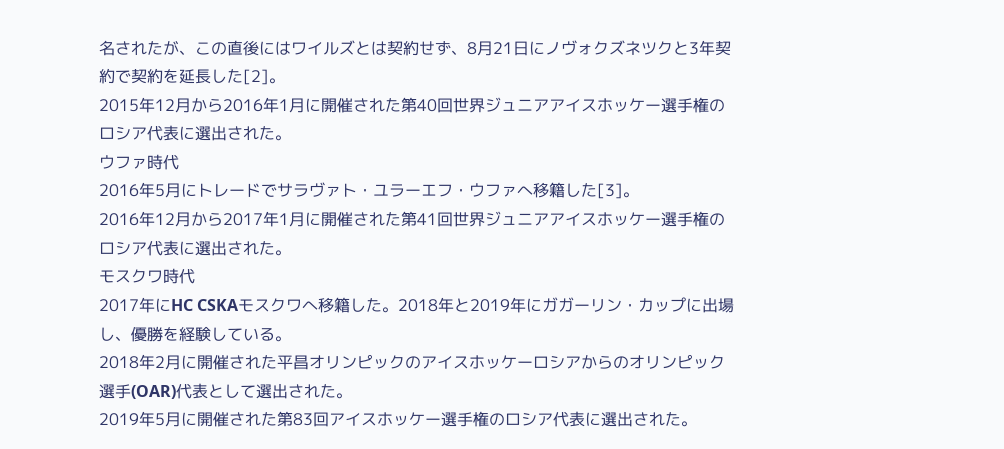名されたが、この直後にはワイルズとは契約せず、8月21日にノヴォクズネツクと3年契約で契約を延長した[2]。
2015年12月から2016年1月に開催された第40回世界ジュニアアイスホッケー選手権のロシア代表に選出された。
ウファ時代
2016年5月にトレードでサラヴァト・ユラーエフ・ウファへ移籍した[3]。
2016年12月から2017年1月に開催された第41回世界ジュニアアイスホッケー選手権のロシア代表に選出された。
モスクワ時代
2017年にHC CSKAモスクワへ移籍した。2018年と2019年にガガーリン・カップに出場し、優勝を経験している。
2018年2月に開催された平昌オリンピックのアイスホッケーロシアからのオリンピック選手(OAR)代表として選出された。
2019年5月に開催された第83回アイスホッケー選手権のロシア代表に選出された。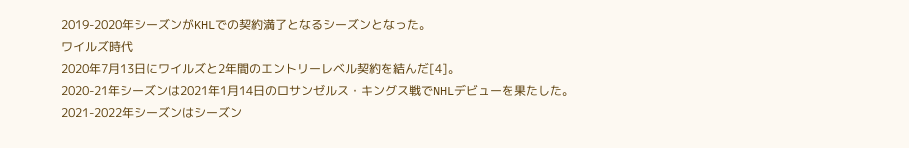2019-2020年シーズンがKHLでの契約満了となるシーズンとなった。
ワイルズ時代
2020年7月13日にワイルズと2年間のエントリーレベル契約を結んだ[4]。
2020-21年シーズンは2021年1月14日のロサンゼルス・キングス戦でNHLデビューを果たした。
2021-2022年シーズンはシーズン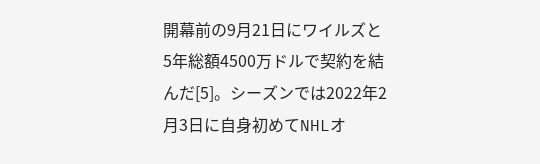開幕前の9月21日にワイルズと5年総額4500万ドルで契約を結んだ[5]。シーズンでは2022年2月3日に自身初めてNHLオ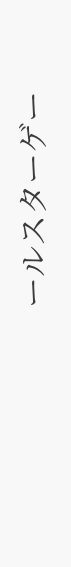ールスターゲー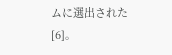ムに選出された[6]。